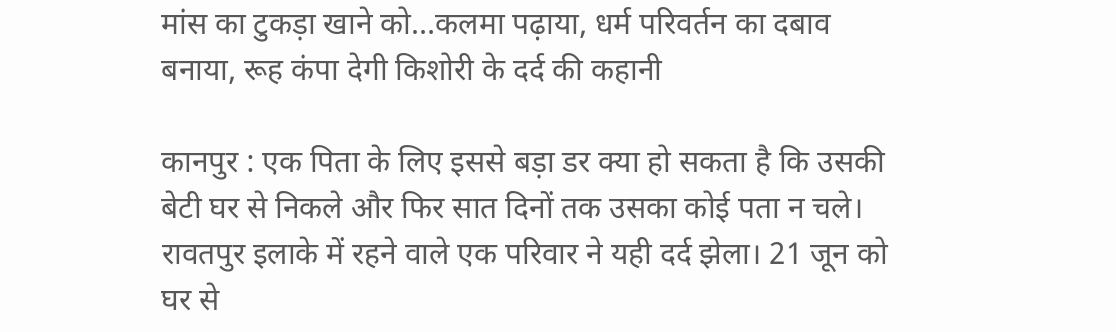मांस का टुकड़ा खाने को…कलमा पढ़ाया, धर्म परिवर्तन का दबाव बनाया, रूह कंपा देगी किशोरी के दर्द की कहानी

कानपुर : एक पिता के लिए इससे बड़ा डर क्या हो सकता है कि उसकी बेटी घर से निकले और फिर सात दिनों तक उसका कोई पता न चले। रावतपुर इलाके में रहने वाले एक परिवार ने यही दर्द झेला। 21 जून को घर से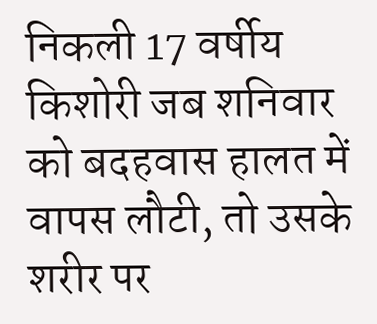निकली 17 वर्षीय किशोरी जब शनिवार को बदहवास हालत में वापस लौटी, तो उसके शरीर पर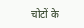चोटों के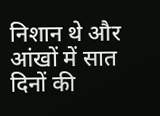निशान थे और आंखों में सात दिनों की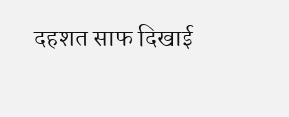दहशत साफ दिखाई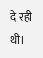दे रही थी।